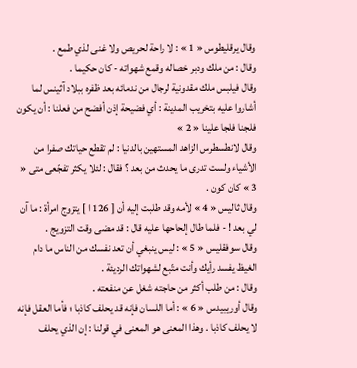وقال يرقليطوس « 1 » : لا راحة لحريص ولا غنى لذي طمع .
وقال : من ملك ودبر خصاله وقمع شهواته - كان حكيما .
وقال فيلبس ملك مقدونية لرجال من ندمائه بعد ظفره ببلاد آثينس لما أشاروا عليه بتخريب المدينة : أي فضيحة إذن أفضح من فعلنا : أن يكون فلجنا فلجا علينا « 2 »
وقال لانطسطرس الزاهد المستهين بالدنيا : لم تقطع حياتك صفرا من الأشياء ولست تدرى ما يحدث من بعد ؟ فقال : لئلا يكثر تفجّعى متى « 3 » كان كون .
وقال ثاليس « 4 » لأمه وقد طلبت إليه أن [ 126 ا ] يتزوج امرأة : ما آن لي بعد ! - فلما طال إلحاحها عليه قال : قد مضى وقت التزويج .
وقال سوفقليس « 5 » : ليس ينبغي أن تعد نفسك من الناس ما دام الغيظ يفسد رأيك وأنت متّبع لشهواتك الرديئة .
وقال : من طلب أكثر من حاجته شغل عن منفعته .
وقال أوريبيدس « 6 » : أما اللسان فإنه قد يحلف كاذبا ؛ فأما العقل فإنه لا يحلف كاذبا . وهذا المعنى هو المعنى في قولنا : إن الذي يحلف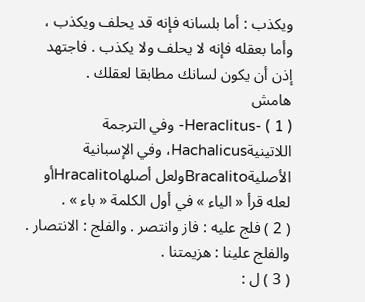ويكذب : أما بلسانه فإنه قد يحلف ويكذب ، وأما بعقله فإنه لا يحلف ولا يكذب . فاجتهد إذن أن يكون لسانك مطابقا لعقلك .
هامش
( 1 ) -Heraclitus- وفي الترجمة اللاتينيةHachalicus، وفي الإسبانية الأصليةBracalitoولعل أصلهاHracalitoأو لعله قرأ « الياء » في أول الكلمة « باء » .
( 2 ) فلج عليه : فاز وانتصر . والفلج : الانتصار . والفلج علينا : هزيمتنا .
( 3 ) ل :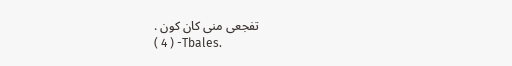تفجعى منى كان كون .
( 4 ) -Tbales.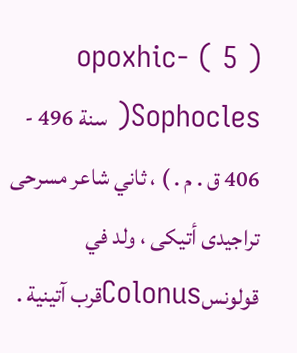( 5 ) -opoxhic Sophocles( سنة 496 - 406 ق . م . ) ، ثاني شاعر مسرحى تراجيدى أتيكى ، ولد في قولونسColonusقرب آتينية .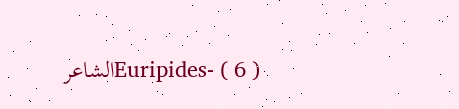( 6 ) -Euripidesالشاعر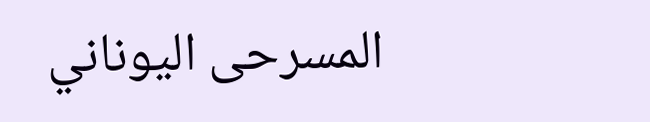المسرحى اليوناني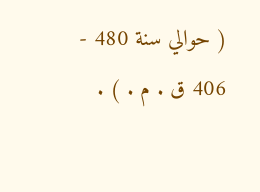( حوالي سنة 480 - 406 ق . م . ) .